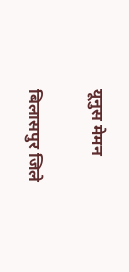यूनुस मेमन

बिलासपुर जिले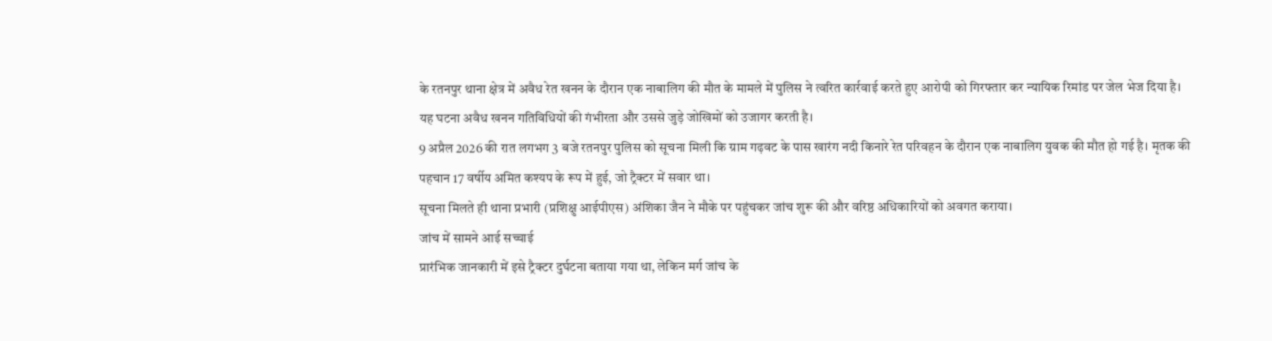के रतनपुर थाना क्षेत्र में अवैध रेत खनन के दौरान एक नाबालिग की मौत के मामले में पुलिस ने त्वरित कार्रवाई करते हुए आरोपी को गिरफ्तार कर न्यायिक रिमांड पर जेल भेज दिया है। यह घटना अवैध खनन गतिविधियों की गंभीरता और उससे जुड़े जोखिमों को उजागर करती है।
9 अप्रैल 2026 की रात लगभग 3 बजे रतनपुर पुलिस को सूचना मिली कि ग्राम गढ़वट के पास खारंग नदी किनारे रेत परिवहन के दौरान एक नाबालिग युवक की मौत हो गई है। मृतक की पहचान 17 वर्षीय अमित कश्यप के रूप में हुई, जो ट्रैक्टर में सवार था।
सूचना मिलते ही थाना प्रभारी (प्रशिक्षु आईपीएस) अंशिका जैन ने मौके पर पहुंचकर जांच शुरू की और वरिष्ठ अधिकारियों को अवगत कराया।
जांच में सामने आई सच्चाई
प्रारंभिक जानकारी में इसे ट्रैक्टर दुर्घटना बताया गया था, लेकिन मर्ग जांच के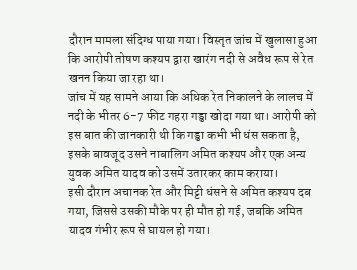दौरान मामला संदिग्ध पाया गया। विस्तृत जांच में खुलासा हुआ कि आरोपी तोषण कश्यप द्वारा खारंग नदी से अवैध रूप से रेत खनन किया जा रहा था।
जांच में यह सामने आया कि अधिक रेत निकालने के लालच में नदी के भीतर 6-7 फीट गहरा गड्ढा खोदा गया था। आरोपी को इस बात की जानकारी थी कि गड्ढा कभी भी धंस सकता है, इसके बावजूद उसने नाबालिग अमित कश्यप और एक अन्य युवक अमित यादव को उसमें उतारकर काम कराया।
इसी दौरान अचानक रेत और मिट्टी धंसने से अमित कश्यप दब गया, जिससे उसकी मौके पर ही मौत हो गई, जबकि अमित यादव गंभीर रूप से घायल हो गया।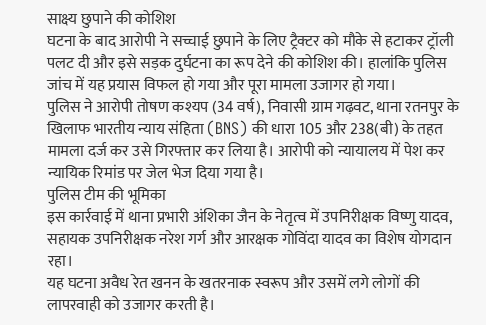साक्ष्य छुपाने की कोशिश
घटना के बाद आरोपी ने सच्चाई छुपाने के लिए ट्रैक्टर को मौके से हटाकर ट्रॉली पलट दी और इसे सड़क दुर्घटना का रूप देने की कोशिश की। हालांकि पुलिस जांच में यह प्रयास विफल हो गया और पूरा मामला उजागर हो गया।
पुलिस ने आरोपी तोषण कश्यप (34 वर्ष), निवासी ग्राम गढ़वट, थाना रतनपुर के खिलाफ भारतीय न्याय संहिता (BNS) की धारा 105 और 238(बी) के तहत मामला दर्ज कर उसे गिरफ्तार कर लिया है। आरोपी को न्यायालय में पेश कर न्यायिक रिमांड पर जेल भेज दिया गया है।
पुलिस टीम की भूमिका
इस कार्रवाई में थाना प्रभारी अंशिका जैन के नेतृत्व में उपनिरीक्षक विष्णु यादव, सहायक उपनिरीक्षक नरेश गर्ग और आरक्षक गोविंदा यादव का विशेष योगदान रहा।
यह घटना अवैध रेत खनन के खतरनाक स्वरूप और उसमें लगे लोगों की लापरवाही को उजागर करती है।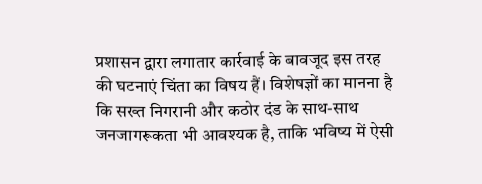प्रशासन द्वारा लगातार कार्रवाई के बावजूद इस तरह की घटनाएं चिंता का विषय हैं। विशेषज्ञों का मानना है कि सख्त निगरानी और कठोर दंड के साथ-साथ जनजागरूकता भी आवश्यक है, ताकि भविष्य में ऐसी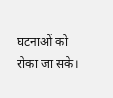घटनाओं को रोका जा सके।